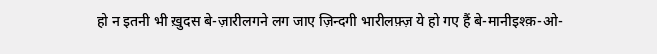हो न इतनी भी ख़ुदस बे-ज़ारीलगने लग जाए ज़िन्दगी भारीलफ़्ज़ ये हो गए हैं बे-मानीइश्क़-ओ-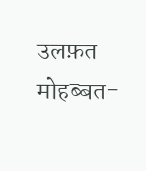उलफ़त मोहब्बत-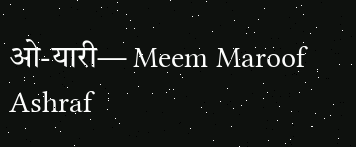ओ-यारी— Meem Maroof Ashraf